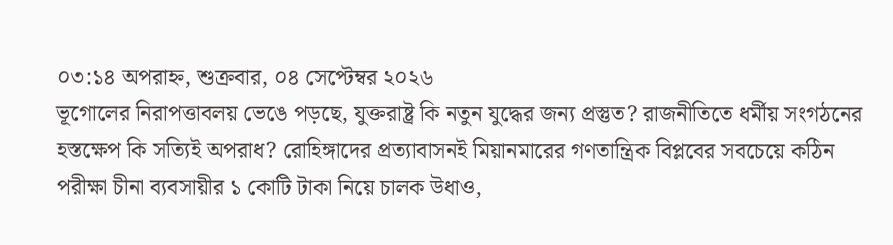০৩:১৪ অপরাহ্ন, শুক্রবার, ০৪ সেপ্টেম্বর ২০২৬
ভূগোলের নিরাপত্তাবলয় ভেঙে পড়ছে, যুক্তরাষ্ট্র কি নতুন যুদ্ধের জন্য প্রস্তুত? রাজনীতিতে ধর্মীয় সংগঠনের হস্তক্ষেপ কি সত্যিই অপরাধ? রোহিঙ্গাদের প্রত্যাবাসনই মিয়ানমারের গণতান্ত্রিক বিপ্লবের সবচেয়ে কঠিন পরীক্ষা চীনা ব্যবসায়ীর ১ কোটি টাকা নিয়ে চালক উধাও,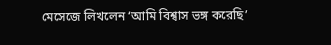মেসেজে লিখলেন ‘আমি বিশ্বাস ভঙ্গ করেছি’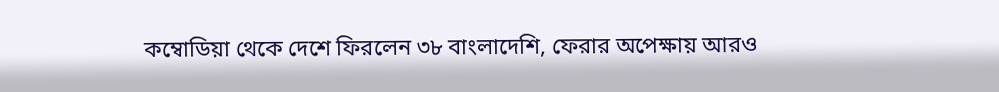কম্বোডিয়া থেকে দেশে ফিরলেন ৩৮ বাংলাদেশি, ফেরার অপেক্ষায় আরও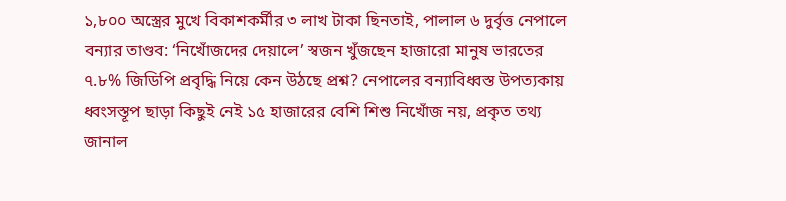১,৮০০ অস্ত্রের মুখে বিকাশকর্মীর ৩ লাখ টাকা ছিনতাই, পালাল ৬ দুর্বৃত্ত নেপালে বন্যার তাণ্ডব: ‘নিখোঁজদের দেয়ালে’ স্বজন খুঁজছেন হাজারো মানুষ ভারতের ৭.৮% জিডিপি প্রবৃদ্ধি নিয়ে কেন উঠছে প্রশ্ন? নেপালের বন্যাবিধ্বস্ত উপত্যকায় ধ্বংসস্তূপ ছাড়া কিছুই নেই ১৫ হাজারের বেশি শিশু নিখোঁজ নয়, প্রকৃত তথ্য জানাল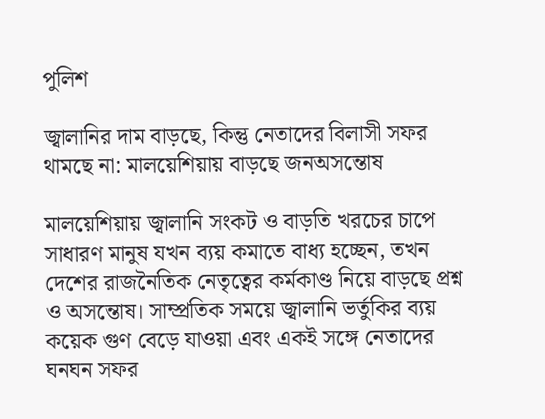পুলিশ

জ্বালানির দাম বাড়ছে, কিন্তু নেতাদের বিলাসী সফর থামছে না: মালয়েশিয়ায় বাড়ছে জনঅসন্তোষ

মালয়েশিয়ায় জ্বালানি সংকট ও বাড়তি খরচের চাপে সাধারণ মানুষ যখন ব্যয় কমাতে বাধ্য হচ্ছেন, তখন দেশের রাজনৈতিক নেতৃত্বের কর্মকাণ্ড নিয়ে বাড়ছে প্রশ্ন ও অসন্তোষ। সাম্প্রতিক সময়ে জ্বালানি ভর্তুকির ব্যয় কয়েক গুণ বেড়ে যাওয়া এবং একই সঙ্গে নেতাদের ঘনঘন সফর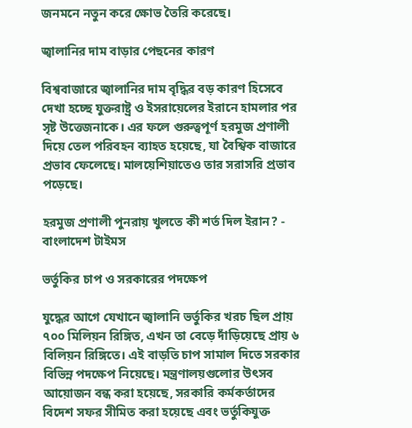জনমনে নতুন করে ক্ষোভ তৈরি করেছে।

জ্বালানির দাম বাড়ার পেছনের কারণ

বিশ্ববাজারে জ্বালানির দাম বৃদ্ধির বড় কারণ হিসেবে দেখা হচ্ছে যুক্তরাষ্ট্র ও ইসরায়েলের ইরানে হামলার পর সৃষ্ট উত্তেজনাকে। এর ফলে গুরুত্বপূর্ণ হরমুজ প্রণালী দিয়ে তেল পরিবহন ব্যাহত হয়েছে, যা বৈশ্বিক বাজারে প্রভাব ফেলেছে। মালয়েশিয়াতেও তার সরাসরি প্রভাব পড়েছে।

হরমুজ প্রণালী পুনরায় খুলতে কী শর্ত দিল ইরান? - বাংলাদেশ টাইমস

ভর্তুকির চাপ ও সরকারের পদক্ষেপ

যুদ্ধের আগে যেখানে জ্বালানি ভর্তুকির খরচ ছিল প্রায় ৭০০ মিলিয়ন রিঙ্গিত, এখন তা বেড়ে দাঁড়িয়েছে প্রায় ৬ বিলিয়ন রিঙ্গিতে। এই বাড়তি চাপ সামাল দিতে সরকার বিভিন্ন পদক্ষেপ নিয়েছে। মন্ত্রণালয়গুলোর উৎসব আয়োজন বন্ধ করা হয়েছে, সরকারি কর্মকর্তাদের বিদেশ সফর সীমিত করা হয়েছে এবং ভর্তুকিযুক্ত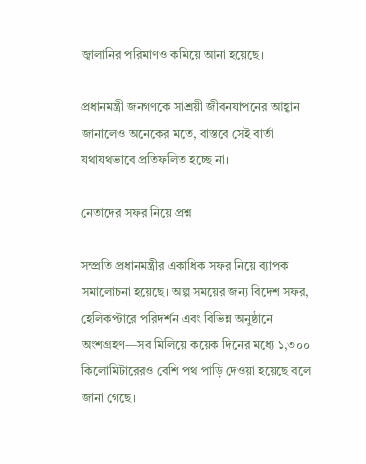জ্বালানির পরিমাণও কমিয়ে আনা হয়েছে।

প্রধানমন্ত্রী জনগণকে সাশ্রয়ী জীবনযাপনের আহ্বান জানালেও অনেকের মতে, বাস্তবে সেই বার্তা যথাযথভাবে প্রতিফলিত হচ্ছে না।

নেতাদের সফর নিয়ে প্রশ্ন

সম্প্রতি প্রধানমন্ত্রীর একাধিক সফর নিয়ে ব্যাপক সমালোচনা হয়েছে। অল্প সময়ের জন্য বিদেশ সফর, হেলিকপ্টারে পরিদর্শন এবং বিভিন্ন অনুষ্ঠানে অংশগ্রহণ—সব মিলিয়ে কয়েক দিনের মধ্যে ১,৩০০ কিলোমিটারেরও বেশি পথ পাড়ি দেওয়া হয়েছে বলে জানা গেছে।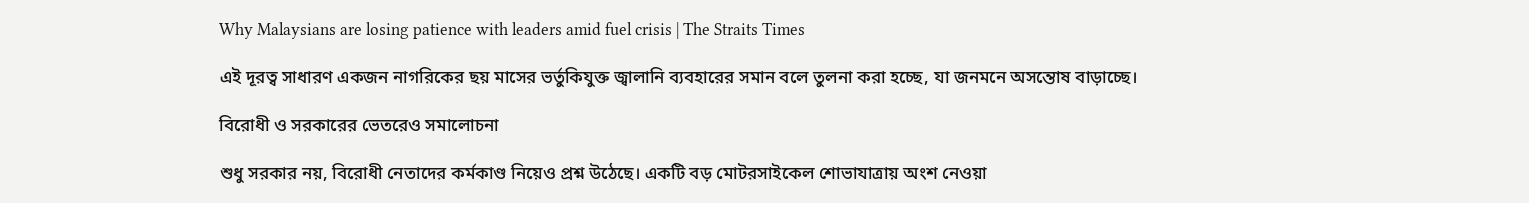Why Malaysians are losing patience with leaders amid fuel crisis | The Straits Times

এই দূরত্ব সাধারণ একজন নাগরিকের ছয় মাসের ভর্তুকিযুক্ত জ্বালানি ব্যবহারের সমান বলে তুলনা করা হচ্ছে, যা জনমনে অসন্তোষ বাড়াচ্ছে।

বিরোধী ও সরকারের ভেতরেও সমালোচনা

শুধু সরকার নয়, বিরোধী নেতাদের কর্মকাণ্ড নিয়েও প্রশ্ন উঠেছে। একটি বড় মোটরসাইকেল শোভাযাত্রায় অংশ নেওয়া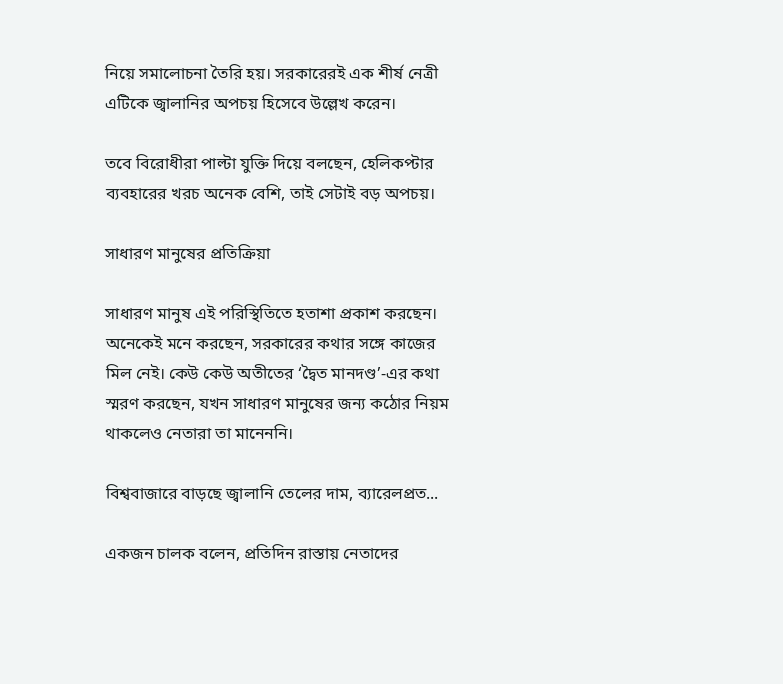নিয়ে সমালোচনা তৈরি হয়। সরকারেরই এক শীর্ষ নেত্রী এটিকে জ্বালানির অপচয় হিসেবে উল্লেখ করেন।

তবে বিরোধীরা পাল্টা যুক্তি দিয়ে বলছেন, হেলিকপ্টার ব্যবহারের খরচ অনেক বেশি, তাই সেটাই বড় অপচয়।

সাধারণ মানুষের প্রতিক্রিয়া

সাধারণ মানুষ এই পরিস্থিতিতে হতাশা প্রকাশ করছেন। অনেকেই মনে করছেন, সরকারের কথার সঙ্গে কাজের মিল নেই। কেউ কেউ অতীতের ‘দ্বৈত মানদণ্ড’-এর কথা স্মরণ করছেন, যখন সাধারণ মানুষের জন্য কঠোর নিয়ম থাকলেও নেতারা তা মানেননি।

বিশ্ববাজারে বাড়ছে জ্বালানি তেলের দাম, ব্যারেলপ্রত...

একজন চালক বলেন, প্রতিদিন রাস্তায় নেতাদের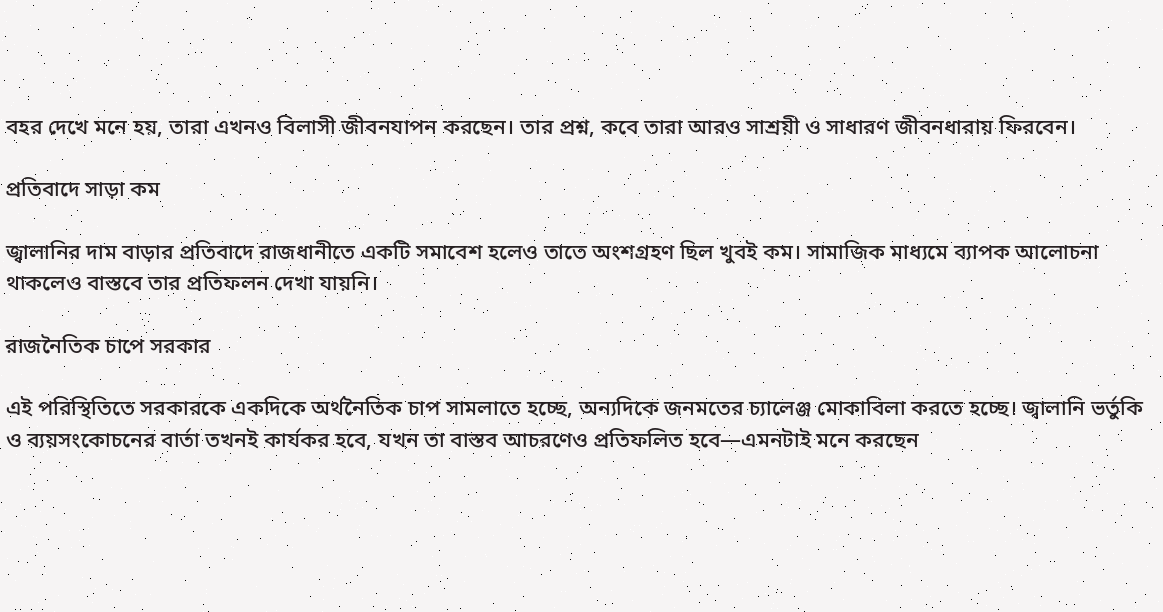বহর দেখে মনে হয়, তারা এখনও বিলাসী জীবনযাপন করছেন। তার প্রশ্ন, কবে তারা আরও সাশ্রয়ী ও সাধারণ জীবনধারায় ফিরবেন।

প্রতিবাদে সাড়া কম

জ্বালানির দাম বাড়ার প্রতিবাদে রাজধানীতে একটি সমাবেশ হলেও তাতে অংশগ্রহণ ছিল খুবই কম। সামাজিক মাধ্যমে ব্যাপক আলোচনা থাকলেও বাস্তবে তার প্রতিফলন দেখা যায়নি।

রাজনৈতিক চাপে সরকার

এই পরিস্থিতিতে সরকারকে একদিকে অর্থনৈতিক চাপ সামলাতে হচ্ছে, অন্যদিকে জনমতের চ্যালেঞ্জ মোকাবিলা করতে হচ্ছে। জ্বালানি ভর্তুকি ও ব্যয়সংকোচনের বার্তা তখনই কার্যকর হবে, যখন তা বাস্তব আচরণেও প্রতিফলিত হবে—এমনটাই মনে করছেন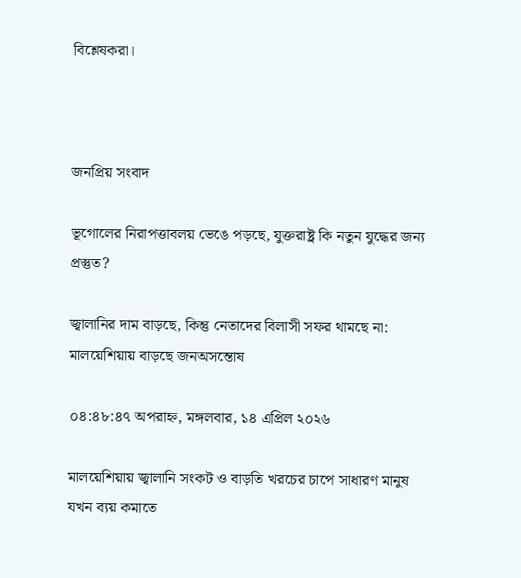বিশ্লেষকরা।



জনপ্রিয় সংবাদ

ভূগোলের নিরাপত্তাবলয় ভেঙে পড়ছে, যুক্তরাষ্ট্র কি নতুন যুদ্ধের জন্য প্রস্তুত?

জ্বালানির দাম বাড়ছে, কিন্তু নেতাদের বিলাসী সফর থামছে না: মালয়েশিয়ায় বাড়ছে জনঅসন্তোষ

০৪:৪৮:৪৭ অপরাহ্ন, মঙ্গলবার, ১৪ এপ্রিল ২০২৬

মালয়েশিয়ায় জ্বালানি সংকট ও বাড়তি খরচের চাপে সাধারণ মানুষ যখন ব্যয় কমাতে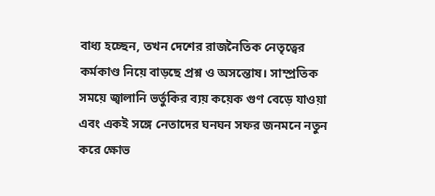বাধ্য হচ্ছেন, তখন দেশের রাজনৈতিক নেতৃত্বের কর্মকাণ্ড নিয়ে বাড়ছে প্রশ্ন ও অসন্তোষ। সাম্প্রতিক সময়ে জ্বালানি ভর্তুকির ব্যয় কয়েক গুণ বেড়ে যাওয়া এবং একই সঙ্গে নেতাদের ঘনঘন সফর জনমনে নতুন করে ক্ষোভ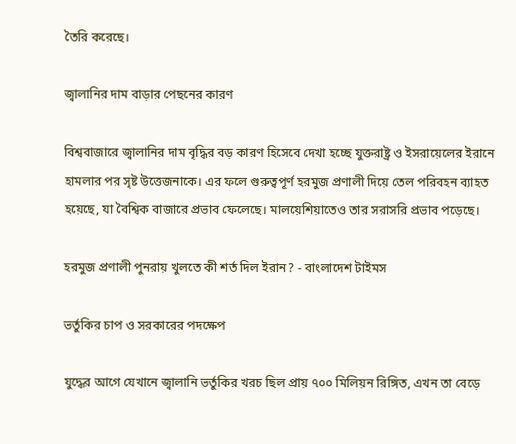তৈরি করেছে।

জ্বালানির দাম বাড়ার পেছনের কারণ

বিশ্ববাজারে জ্বালানির দাম বৃদ্ধির বড় কারণ হিসেবে দেখা হচ্ছে যুক্তরাষ্ট্র ও ইসরায়েলের ইরানে হামলার পর সৃষ্ট উত্তেজনাকে। এর ফলে গুরুত্বপূর্ণ হরমুজ প্রণালী দিয়ে তেল পরিবহন ব্যাহত হয়েছে, যা বৈশ্বিক বাজারে প্রভাব ফেলেছে। মালয়েশিয়াতেও তার সরাসরি প্রভাব পড়েছে।

হরমুজ প্রণালী পুনরায় খুলতে কী শর্ত দিল ইরান? - বাংলাদেশ টাইমস

ভর্তুকির চাপ ও সরকারের পদক্ষেপ

যুদ্ধের আগে যেখানে জ্বালানি ভর্তুকির খরচ ছিল প্রায় ৭০০ মিলিয়ন রিঙ্গিত, এখন তা বেড়ে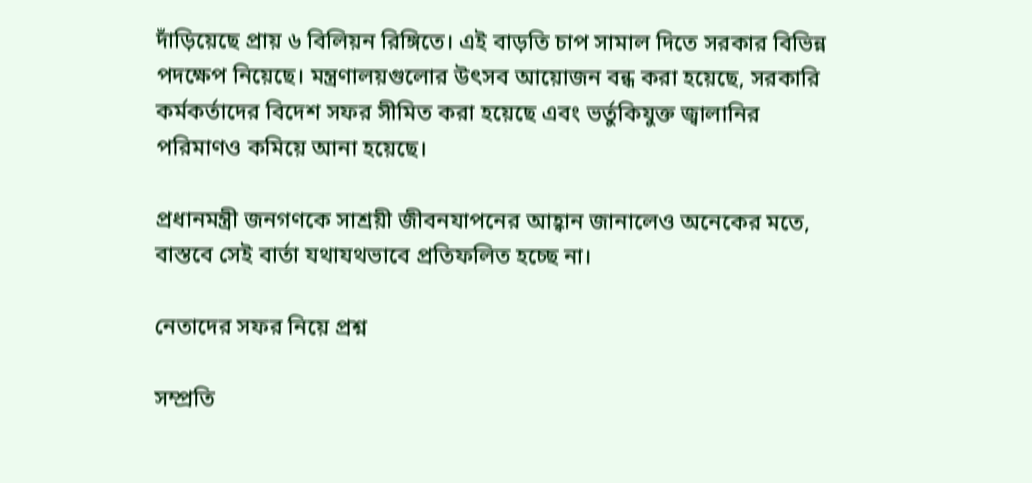দাঁড়িয়েছে প্রায় ৬ বিলিয়ন রিঙ্গিতে। এই বাড়তি চাপ সামাল দিতে সরকার বিভিন্ন পদক্ষেপ নিয়েছে। মন্ত্রণালয়গুলোর উৎসব আয়োজন বন্ধ করা হয়েছে, সরকারি কর্মকর্তাদের বিদেশ সফর সীমিত করা হয়েছে এবং ভর্তুকিযুক্ত জ্বালানির পরিমাণও কমিয়ে আনা হয়েছে।

প্রধানমন্ত্রী জনগণকে সাশ্রয়ী জীবনযাপনের আহ্বান জানালেও অনেকের মতে, বাস্তবে সেই বার্তা যথাযথভাবে প্রতিফলিত হচ্ছে না।

নেতাদের সফর নিয়ে প্রশ্ন

সম্প্রতি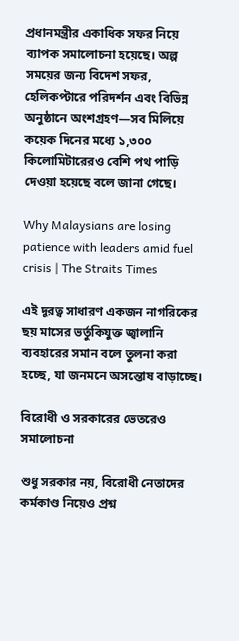প্রধানমন্ত্রীর একাধিক সফর নিয়ে ব্যাপক সমালোচনা হয়েছে। অল্প সময়ের জন্য বিদেশ সফর, হেলিকপ্টারে পরিদর্শন এবং বিভিন্ন অনুষ্ঠানে অংশগ্রহণ—সব মিলিয়ে কয়েক দিনের মধ্যে ১,৩০০ কিলোমিটারেরও বেশি পথ পাড়ি দেওয়া হয়েছে বলে জানা গেছে।

Why Malaysians are losing patience with leaders amid fuel crisis | The Straits Times

এই দূরত্ব সাধারণ একজন নাগরিকের ছয় মাসের ভর্তুকিযুক্ত জ্বালানি ব্যবহারের সমান বলে তুলনা করা হচ্ছে, যা জনমনে অসন্তোষ বাড়াচ্ছে।

বিরোধী ও সরকারের ভেতরেও সমালোচনা

শুধু সরকার নয়, বিরোধী নেতাদের কর্মকাণ্ড নিয়েও প্রশ্ন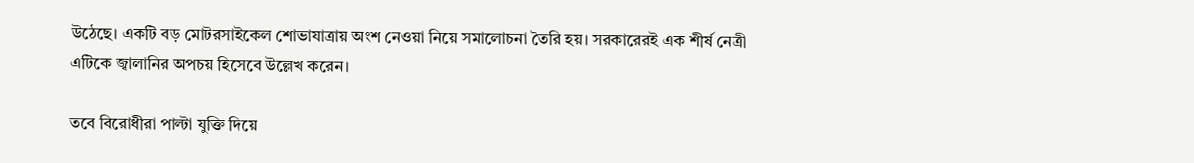উঠেছে। একটি বড় মোটরসাইকেল শোভাযাত্রায় অংশ নেওয়া নিয়ে সমালোচনা তৈরি হয়। সরকারেরই এক শীর্ষ নেত্রী এটিকে জ্বালানির অপচয় হিসেবে উল্লেখ করেন।

তবে বিরোধীরা পাল্টা যুক্তি দিয়ে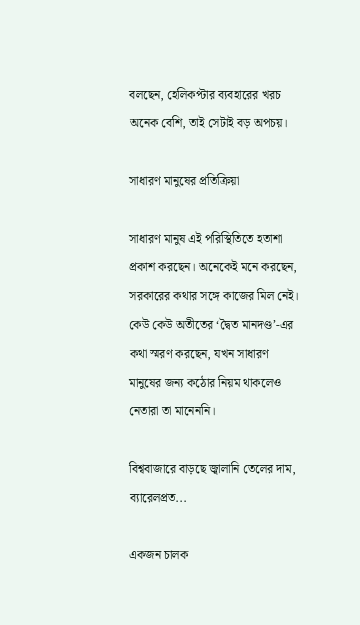বলছেন, হেলিকপ্টার ব্যবহারের খরচ অনেক বেশি, তাই সেটাই বড় অপচয়।

সাধারণ মানুষের প্রতিক্রিয়া

সাধারণ মানুষ এই পরিস্থিতিতে হতাশা প্রকাশ করছেন। অনেকেই মনে করছেন, সরকারের কথার সঙ্গে কাজের মিল নেই। কেউ কেউ অতীতের ‘দ্বৈত মানদণ্ড’-এর কথা স্মরণ করছেন, যখন সাধারণ মানুষের জন্য কঠোর নিয়ম থাকলেও নেতারা তা মানেননি।

বিশ্ববাজারে বাড়ছে জ্বালানি তেলের দাম, ব্যারেলপ্রত...

একজন চালক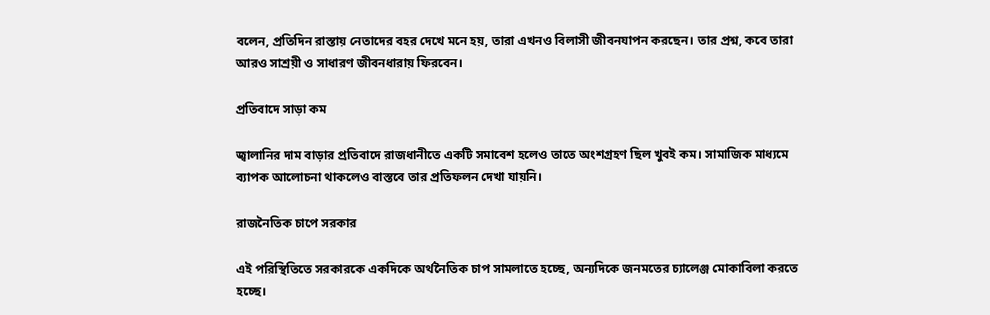বলেন, প্রতিদিন রাস্তায় নেতাদের বহর দেখে মনে হয়, তারা এখনও বিলাসী জীবনযাপন করছেন। তার প্রশ্ন, কবে তারা আরও সাশ্রয়ী ও সাধারণ জীবনধারায় ফিরবেন।

প্রতিবাদে সাড়া কম

জ্বালানির দাম বাড়ার প্রতিবাদে রাজধানীতে একটি সমাবেশ হলেও তাতে অংশগ্রহণ ছিল খুবই কম। সামাজিক মাধ্যমে ব্যাপক আলোচনা থাকলেও বাস্তবে তার প্রতিফলন দেখা যায়নি।

রাজনৈতিক চাপে সরকার

এই পরিস্থিতিতে সরকারকে একদিকে অর্থনৈতিক চাপ সামলাতে হচ্ছে, অন্যদিকে জনমতের চ্যালেঞ্জ মোকাবিলা করতে হচ্ছে।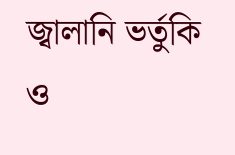জ্বালানি ভর্তুকি ও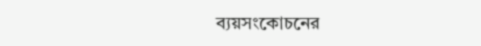ব্যয়সংকোচনের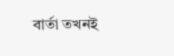বার্তা তখনই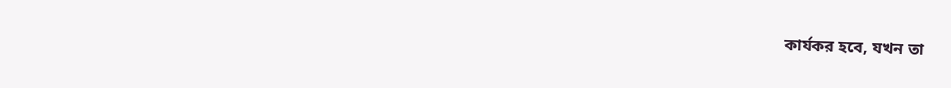কার্যকর হবে, যখন তা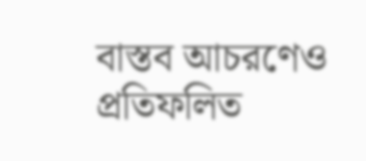বাস্তব আচরণেও প্রতিফলিত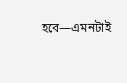হবে—এমনটাই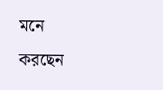মনে করছেন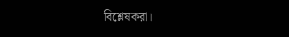বিশ্লেষকরা।